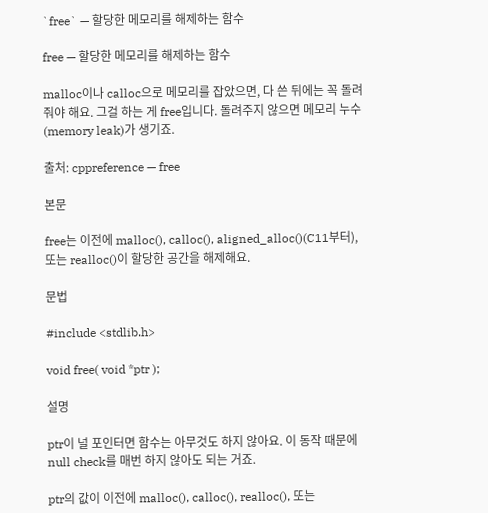`free` — 할당한 메모리를 해제하는 함수

free — 할당한 메모리를 해제하는 함수

malloc이나 calloc으로 메모리를 잡았으면, 다 쓴 뒤에는 꼭 돌려줘야 해요. 그걸 하는 게 free입니다. 돌려주지 않으면 메모리 누수(memory leak)가 생기죠.

출처: cppreference — free

본문

free는 이전에 malloc(), calloc(), aligned_alloc()(C11부터), 또는 realloc()이 할당한 공간을 해제해요.

문법

#include <stdlib.h>

void free( void *ptr );

설명

ptr이 널 포인터면 함수는 아무것도 하지 않아요. 이 동작 때문에 null check를 매번 하지 않아도 되는 거죠.

ptr의 값이 이전에 malloc(), calloc(), realloc(), 또는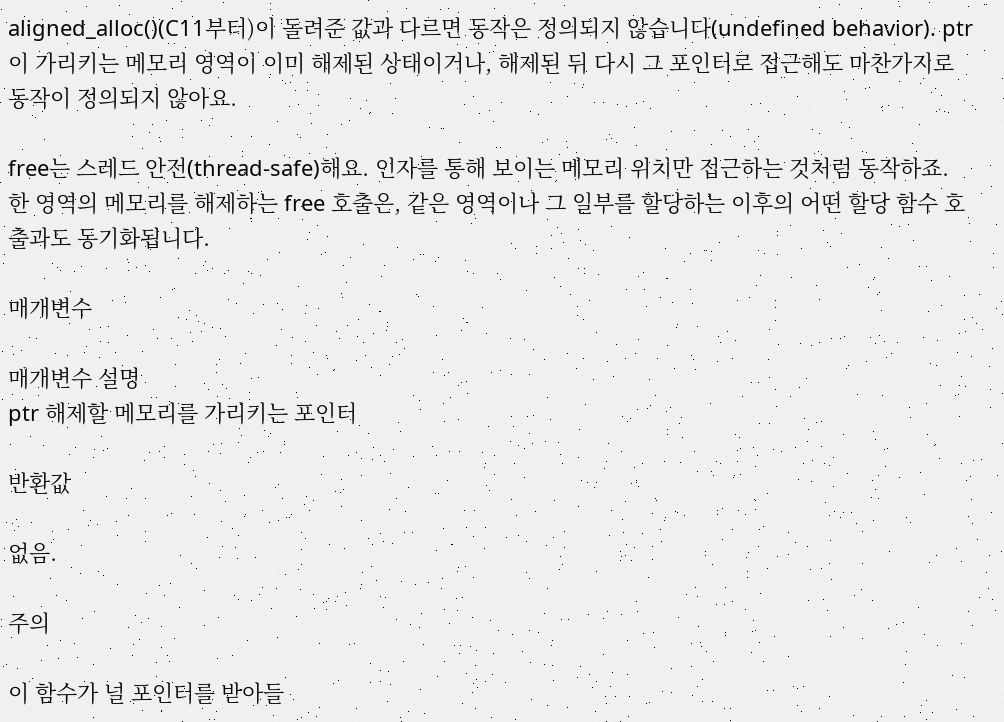aligned_alloc()(C11부터)이 돌려준 값과 다르면 동작은 정의되지 않습니다(undefined behavior). ptr이 가리키는 메모리 영역이 이미 해제된 상태이거나, 해제된 뒤 다시 그 포인터로 접근해도 마찬가지로 동작이 정의되지 않아요.

free는 스레드 안전(thread-safe)해요. 인자를 통해 보이는 메모리 위치만 접근하는 것처럼 동작하죠. 한 영역의 메모리를 해제하는 free 호출은, 같은 영역이나 그 일부를 할당하는 이후의 어떤 할당 함수 호출과도 동기화됩니다.

매개변수

매개변수 설명
ptr 해제할 메모리를 가리키는 포인터

반환값

없음.

주의

이 함수가 널 포인터를 받아들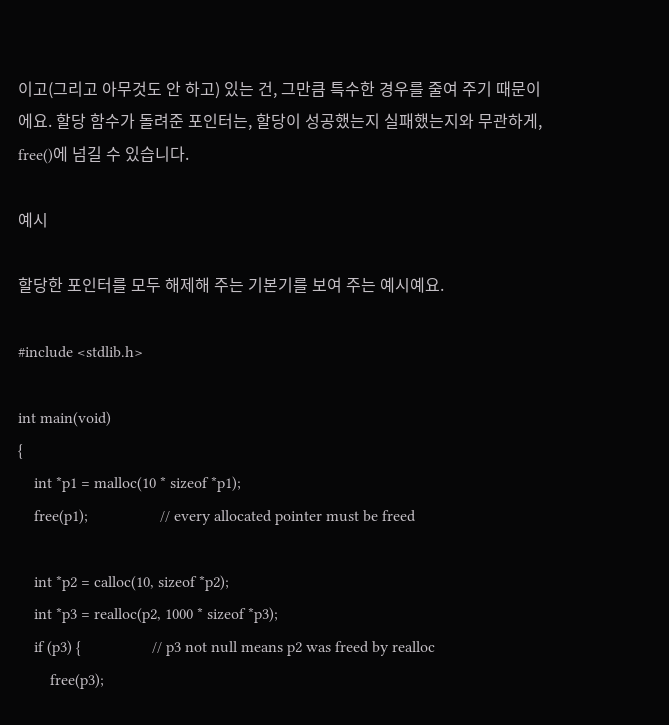이고(그리고 아무것도 안 하고) 있는 건, 그만큼 특수한 경우를 줄여 주기 때문이에요. 할당 함수가 돌려준 포인터는, 할당이 성공했는지 실패했는지와 무관하게, free()에 넘길 수 있습니다.

예시

할당한 포인터를 모두 해제해 주는 기본기를 보여 주는 예시예요.

#include <stdlib.h>

int main(void)
{
    int *p1 = malloc(10 * sizeof *p1);
    free(p1);                  // every allocated pointer must be freed

    int *p2 = calloc(10, sizeof *p2);
    int *p3 = realloc(p2, 1000 * sizeof *p3);
    if (p3) {                  // p3 not null means p2 was freed by realloc
        free(p3);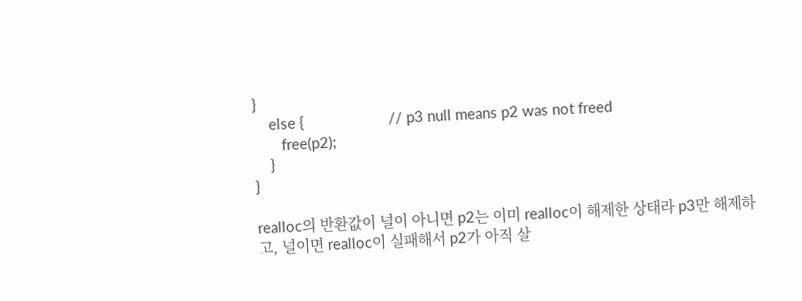}
    else {                     // p3 null means p2 was not freed
       free(p2);
    }
}

realloc의 반환값이 널이 아니면 p2는 이미 realloc이 해제한 상태라 p3만 해제하고, 널이면 realloc이 실패해서 p2가 아직 살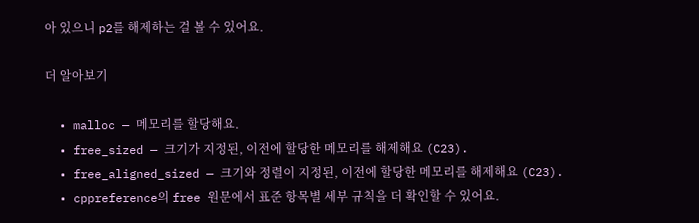아 있으니 p2를 해제하는 걸 볼 수 있어요.

더 알아보기

  • malloc — 메모리를 할당해요.
  • free_sized — 크기가 지정된, 이전에 할당한 메모리를 해제해요 (C23).
  • free_aligned_sized — 크기와 정렬이 지정된, 이전에 할당한 메모리를 해제해요 (C23).
  • cppreference의 free 원문에서 표준 항목별 세부 규칙을 더 확인할 수 있어요.